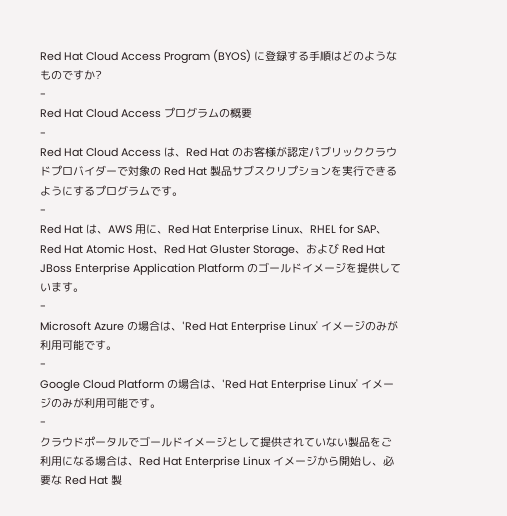Red Hat Cloud Access Program (BYOS) に登録する手順はどのようなものですか?
-
Red Hat Cloud Access プログラムの概要
-
Red Hat Cloud Access は、Red Hat のお客様が認定パブリッククラウドプロバイダーで対象の Red Hat 製品サブスクリプションを実行できるようにするプログラムです。
-
Red Hat は、AWS 用に、Red Hat Enterprise Linux、RHEL for SAP、Red Hat Atomic Host、Red Hat Gluster Storage、および Red Hat JBoss Enterprise Application Platform のゴールドイメージを提供しています。
-
Microsoft Azure の場合は、'Red Hat Enterprise Linux' イメージのみが利用可能です。
-
Google Cloud Platform の場合は、'Red Hat Enterprise Linux' イメージのみが利用可能です。
-
クラウドポータルでゴールドイメージとして提供されていない製品をご利用になる場合は、Red Hat Enterprise Linux イメージから開始し、必要な Red Hat 製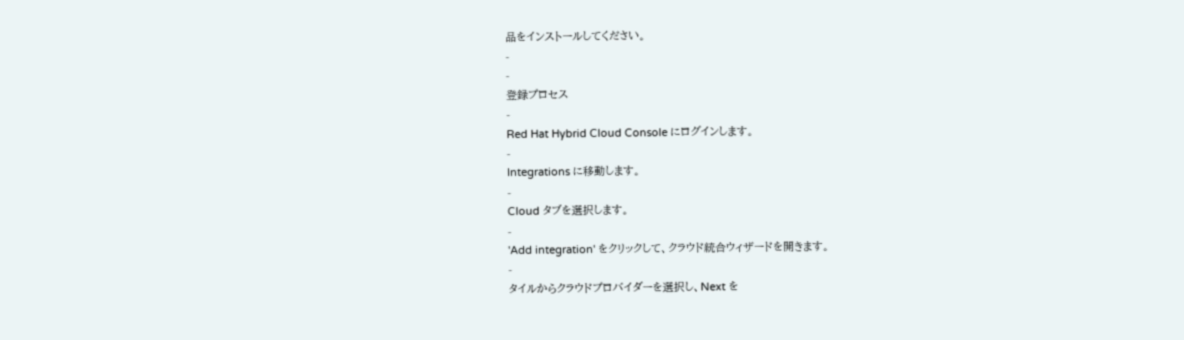品をインストールしてください。
-
-
登録プロセス
-
Red Hat Hybrid Cloud Console にログインします。
-
Integrations に移動します。
-
Cloud タブを選択します。
-
'Add integration' をクリックして、クラウド統合ウィザードを開きます。
-
タイルからクラウドプロバイダーを選択し、Next を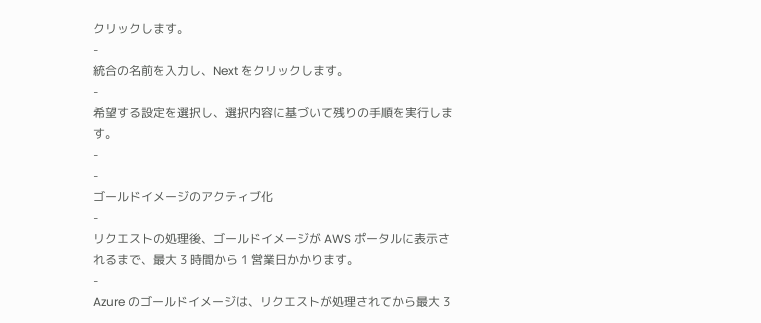クリックします。
-
統合の名前を入力し、Next をクリックします。
-
希望する設定を選択し、選択内容に基づいて残りの手順を実行します。
-
-
ゴールドイメージのアクティブ化
-
リクエストの処理後、ゴールドイメージが AWS ポータルに表示されるまで、最大 3 時間から 1 営業日かかります。
-
Azure のゴールドイメージは、リクエストが処理されてから最大 3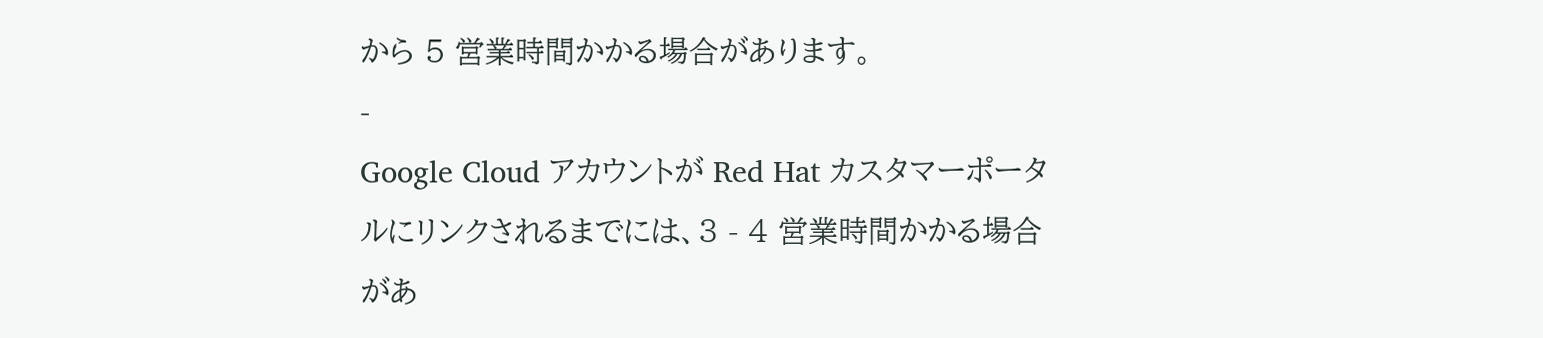から 5 営業時間かかる場合があります。
-
Google Cloud アカウントが Red Hat カスタマーポータルにリンクされるまでには、3 - 4 営業時間かかる場合があ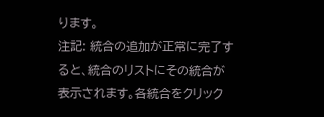ります。
注記: 統合の追加が正常に完了すると、統合のリストにその統合が表示されます。各統合をクリック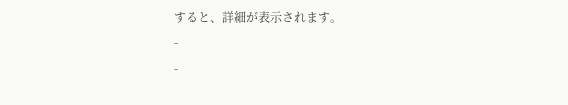すると、詳細が表示されます。
-
-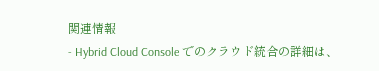関連情報
- Hybrid Cloud Console でのクラウド統合の詳細は、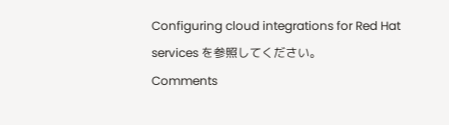Configuring cloud integrations for Red Hat services を参照してください。
Comments